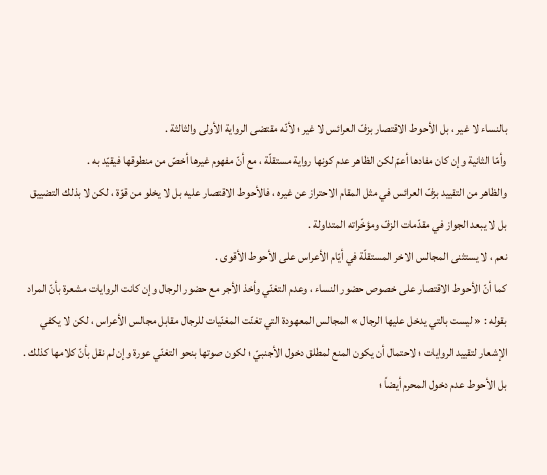بالنساء لا غير ، بل الأحوط الاقتصار بزفّ العرائس لا غير ؛ لأنّه مقتضى الرواية الأولى والثالثة .
وأمّا الثانية وإن كان مفادها أعمّ لكن الظاهر عدم كونها رواية مستقلّة ، مع أنّ مفهوم غيرها أخصّ من منطوقها فيقيّد به .
والظاهر من التقييد بزفّ العرائس في مثل المقام الاحتراز عن غيره ، فالأحوط الاقتصار عليه بل لا يخلو من قوّة ، لكن لا بذلك التضييق بل لا يبعد الجواز في مقدّمات الزفّ ومؤخّراته المتداولة .
نعم ، لا يستثنى المجالس الاخر المستقلّة في أيّام الأعراس على الأحوط الأقوى .
كما أنّ الأحوط الاقتصار على خصوص حضور النساء ، وعدم التغنّي وأخذ الأجر مع حضور الرجال وإن كانت الروايات مشعرة بأنّ المراد بقوله : « ليست بالتي يدخل عليها الرجال » المجالس المعهودة التي تغنّت المغنّيات للرجال مقابل مجالس الأعراس ، لكن لا يكفي الإشعار لتقييد الروايات ؛ لاحتمال أن يكون المنع لمطلق دخول الأجنبيّ ؛ لكون صوتها بنحو التغنّي عورة وإن لم نقل بأنّ كلامها كذلك .
بل الأحوط عدم دخول المحرم أيضاً ؛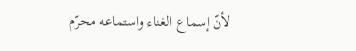لأنّ إسماع الغناء واستماعه محرّم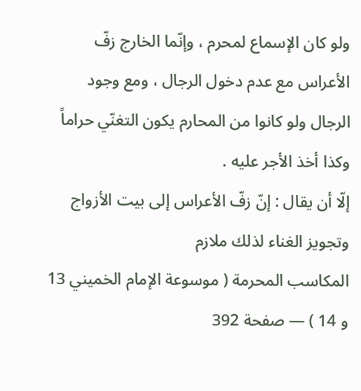ولو كان الإسماع لمحرم ، وإنّما الخارج زفّ الأعراس مع عدم دخول الرجال ، ومع وجود الرجال ولو كانوا من المحارم يكون التغنّي حراماً وكذا أخذ الأجر عليه .
إلّا أن يقال : إنّ زفّ الأعراس إلى بيت الأزواج وتجويز الغناء لذلك ملازم
المكاسب المحرمة ( موسوعة الإمام الخميني 13 و 14 ) — صفحة 392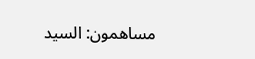مساهمون: السيد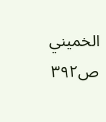الخميني
ص٣٩٢